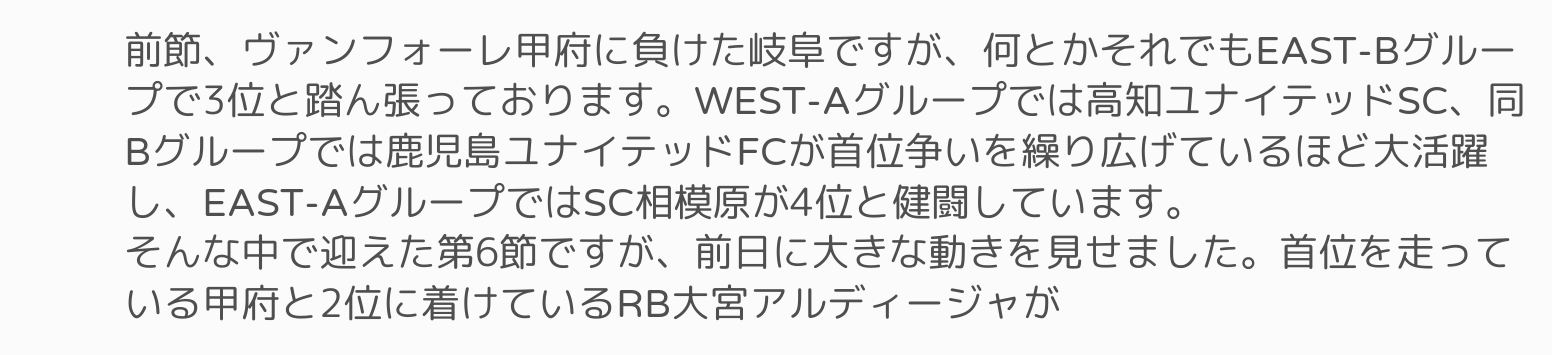前節、ヴァンフォーレ甲府に負けた岐阜ですが、何とかそれでもEAST-Bグループで3位と踏ん張っております。WEST-Aグループでは高知ユナイテッドSC、同Bグループでは鹿児島ユナイテッドFCが首位争いを繰り広げているほど大活躍し、EAST-AグループではSC相模原が4位と健闘しています。
そんな中で迎えた第6節ですが、前日に大きな動きを見せました。首位を走っている甲府と2位に着けているRB大宮アルディージャが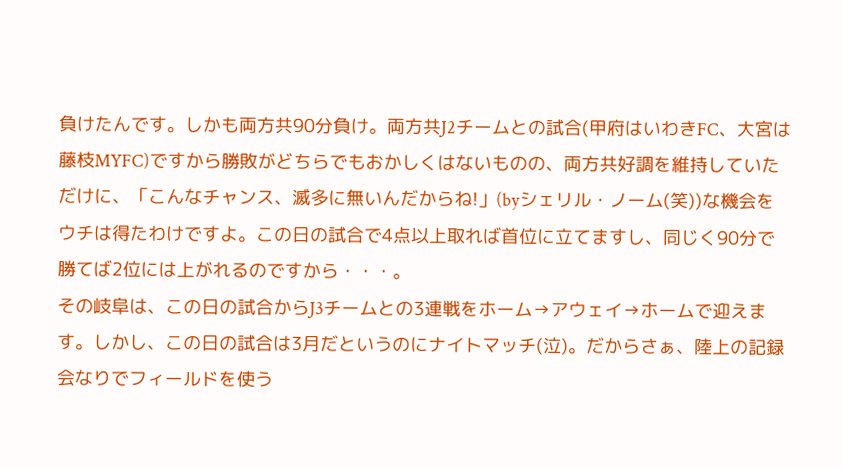負けたんです。しかも両方共90分負け。両方共J2チームとの試合(甲府はいわきFC、大宮は藤枝MYFC)ですから勝敗がどちらでもおかしくはないものの、両方共好調を維持していただけに、「こんなチャンス、滅多に無いんだからね!」(byシェリル・ノーム(笑))な機会をウチは得たわけですよ。この日の試合で4点以上取れば首位に立てますし、同じく90分で勝てば2位には上がれるのですから・・・。
その岐阜は、この日の試合からJ3チームとの3連戦をホーム→アウェイ→ホームで迎えます。しかし、この日の試合は3月だというのにナイトマッチ(泣)。だからさぁ、陸上の記録会なりでフィールドを使う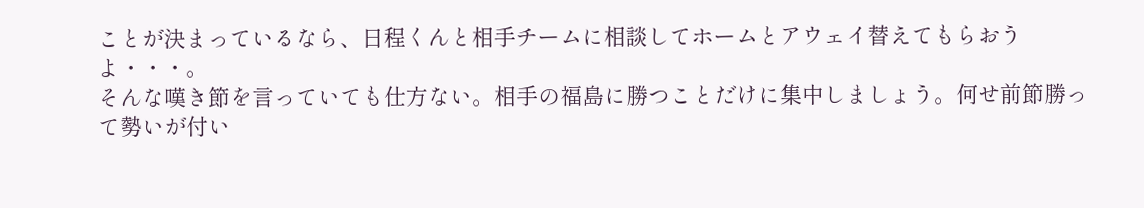ことが決まっているなら、日程くんと相手チームに相談してホームとアウェイ替えてもらおうよ・・・。
そんな嘆き節を言っていても仕方ない。相手の福島に勝つことだけに集中しましょう。何せ前節勝って勢いが付い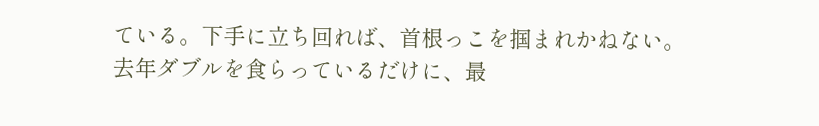ている。下手に立ち回れば、首根っこを掴まれかねない。去年ダブルを食らっているだけに、最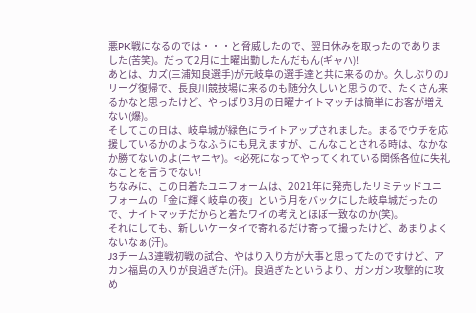悪PK戦になるのでは・・・と脅威したので、翌日休みを取ったのでありました(苦笑)。だって2月に土曜出勤したんだもん(ギャハ)!
あとは、カズ(三浦知良選手)が元岐阜の選手達と共に来るのか。久しぶりのJリーグ復帰で、長良川競技場に来るのも随分久しいと思うので、たくさん来るかなと思ったけど、やっぱり3月の日曜ナイトマッチは簡単にお客が増えない(爆)。
そしてこの日は、岐阜城が緑色にライトアップされました。まるでウチを応援しているかのようなふうにも見えますが、こんなことされる時は、なかなか勝てないのよ(ニヤニヤ)。<必死になってやってくれている関係各位に失礼なことを言うでない!
ちなみに、この日着たユニフォームは、2021年に発売したリミテッドユニフォームの「金に輝く岐阜の夜」という月をバックにした岐阜城だったので、ナイトマッチだからと着たワイの考えとほぼ一致なのか(笑)。
それにしても、新しいケータイで寄れるだけ寄って撮ったけど、あまりよくないなぁ(汗)。
J3チーム3連戦初戦の試合、やはり入り方が大事と思ってたのですけど、アカン福島の入りが良過ぎた(汗)。良過ぎたというより、ガンガン攻撃的に攻め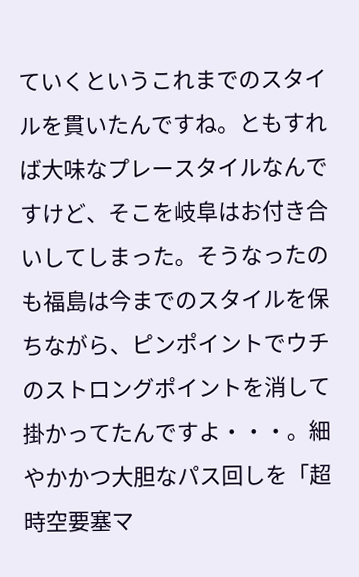ていくというこれまでのスタイルを貫いたんですね。ともすれば大味なプレースタイルなんですけど、そこを岐阜はお付き合いしてしまった。そうなったのも福島は今までのスタイルを保ちながら、ピンポイントでウチのストロングポイントを消して掛かってたんですよ・・・。細やかかつ大胆なパス回しを「超時空要塞マ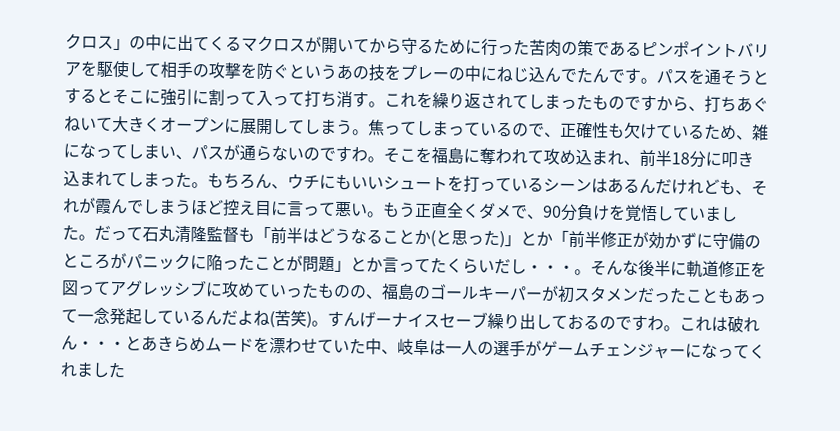クロス」の中に出てくるマクロスが開いてから守るために行った苦肉の策であるピンポイントバリアを駆使して相手の攻撃を防ぐというあの技をプレーの中にねじ込んでたんです。パスを通そうとするとそこに強引に割って入って打ち消す。これを繰り返されてしまったものですから、打ちあぐねいて大きくオープンに展開してしまう。焦ってしまっているので、正確性も欠けているため、雑になってしまい、パスが通らないのですわ。そこを福島に奪われて攻め込まれ、前半18分に叩き込まれてしまった。もちろん、ウチにもいいシュートを打っているシーンはあるんだけれども、それが霞んでしまうほど控え目に言って悪い。もう正直全くダメで、90分負けを覚悟していました。だって石丸清隆監督も「前半はどうなることか(と思った)」とか「前半修正が効かずに守備のところがパニックに陥ったことが問題」とか言ってたくらいだし・・・。そんな後半に軌道修正を図ってアグレッシブに攻めていったものの、福島のゴールキーパーが初スタメンだったこともあって一念発起しているんだよね(苦笑)。すんげーナイスセーブ繰り出しておるのですわ。これは破れん・・・とあきらめムードを漂わせていた中、岐阜は一人の選手がゲームチェンジャーになってくれました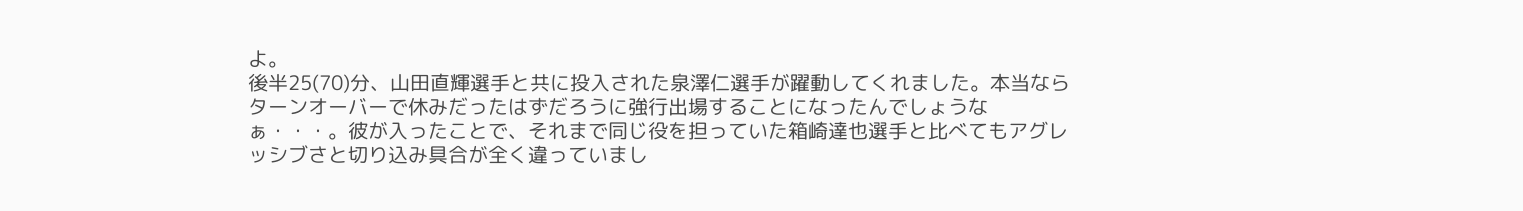よ。
後半25(70)分、山田直輝選手と共に投入された泉澤仁選手が躍動してくれました。本当ならターンオーバーで休みだったはずだろうに強行出場することになったんでしょうなぁ・・・。彼が入ったことで、それまで同じ役を担っていた箱崎達也選手と比べてもアグレッシブさと切り込み具合が全く違っていまし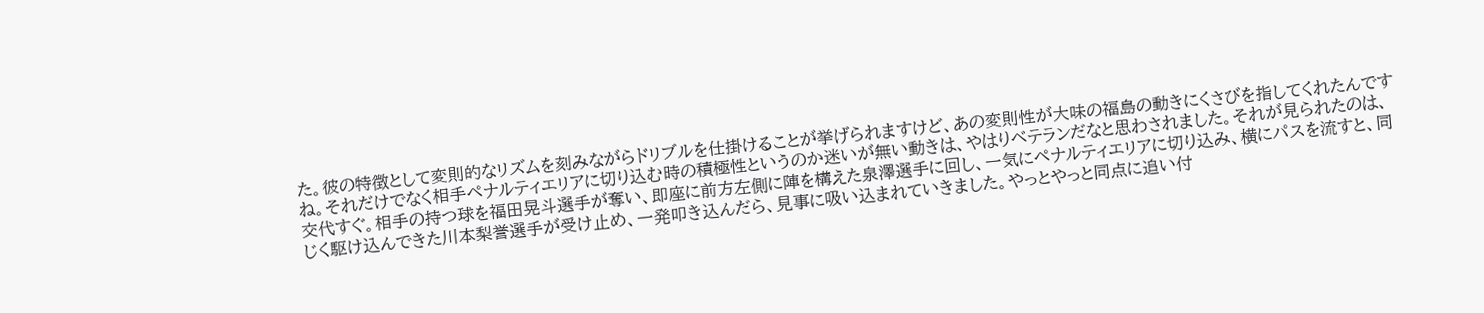た。彼の特徴として変則的なリズムを刻みながらドリブルを仕掛けることが挙げられますけど、あの変則性が大味の福島の動きにくさびを指してくれたんですね。それだけでなく相手ペナルティエリアに切り込む時の積極性というのか迷いが無い動きは、やはりベテランだなと思わされました。それが見られたのは、交代すぐ。相手の持つ球を福田晃斗選手が奪い、即座に前方左側に陣を構えた泉澤選手に回し、一気にペナルティエリアに切り込み、横にパスを流すと、同じく駆け込んできた川本梨誉選手が受け止め、一発叩き込んだら、見事に吸い込まれていきました。やっとやっと同点に追い付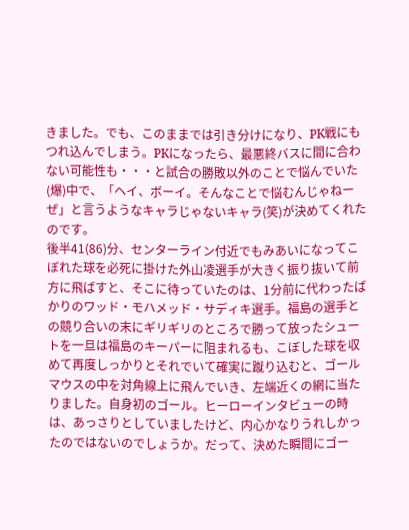きました。でも、このままでは引き分けになり、PK戦にもつれ込んでしまう。PKになったら、最悪終バスに間に合わない可能性も・・・と試合の勝敗以外のことで悩んでいた(爆)中で、「ヘイ、ボーイ。そんなことで悩むんじゃねーぜ」と言うようなキャラじゃないキャラ(笑)が決めてくれたのです。
後半41(86)分、センターライン付近でもみあいになってこぼれた球を必死に掛けた外山凌選手が大きく振り抜いて前方に飛ばすと、そこに待っていたのは、1分前に代わったばかりのワッド・モハメッド・サディキ選手。福島の選手との競り合いの末にギリギリのところで勝って放ったシュートを一旦は福島のキーパーに阻まれるも、こぼした球を収めて再度しっかりとそれでいて確実に蹴り込むと、ゴールマウスの中を対角線上に飛んでいき、左端近くの網に当たりました。自身初のゴール。ヒーローインタビューの時は、あっさりとしていましたけど、内心かなりうれしかったのではないのでしょうか。だって、決めた瞬間にゴー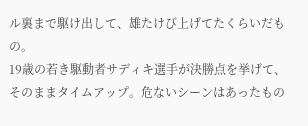ル裏まで駆け出して、雄たけび上げてたくらいだもの。
19歳の若き駆動者サディキ選手が決勝点を挙げて、そのままタイムアップ。危ないシーンはあったもの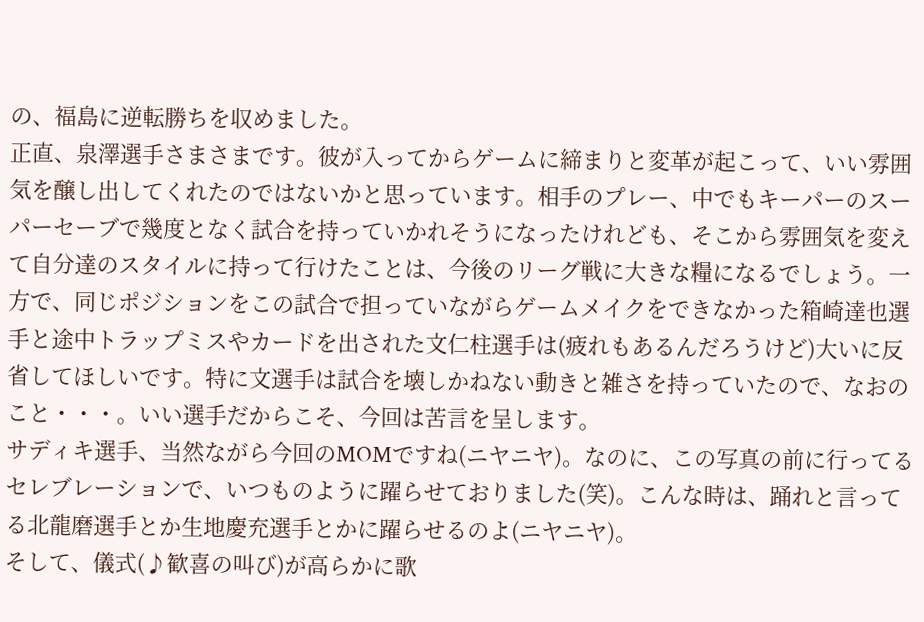の、福島に逆転勝ちを収めました。
正直、泉澤選手さまさまです。彼が入ってからゲームに締まりと変革が起こって、いい雰囲気を醸し出してくれたのではないかと思っています。相手のプレー、中でもキーパーのスーパーセーブで幾度となく試合を持っていかれそうになったけれども、そこから雰囲気を変えて自分達のスタイルに持って行けたことは、今後のリーグ戦に大きな糧になるでしょう。一方で、同じポジションをこの試合で担っていながらゲームメイクをできなかった箱崎達也選手と途中トラップミスやカードを出された文仁柱選手は(疲れもあるんだろうけど)大いに反省してほしいです。特に文選手は試合を壊しかねない動きと雑さを持っていたので、なおのこと・・・。いい選手だからこそ、今回は苦言を呈します。
サディキ選手、当然ながら今回のMOMですね(ニヤニヤ)。なのに、この写真の前に行ってるセレブレーションで、いつものように躍らせておりました(笑)。こんな時は、踊れと言ってる北龍磨選手とか生地慶充選手とかに躍らせるのよ(ニヤニヤ)。
そして、儀式(♪歓喜の叫び)が高らかに歌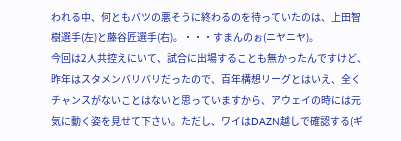われる中、何ともバツの悪そうに終わるのを待っていたのは、上田智樹選手(左)と藤谷匠選手(右)。・・・すまんのぉ(ニヤニヤ)。
今回は2人共控えにいて、試合に出場することも無かったんですけど、昨年はスタメンバリバリだったので、百年構想リーグとはいえ、全くチャンスがないことはないと思っていますから、アウェイの時には元気に動く姿を見せて下さい。ただし、ワイはDAZN越しで確認する(ギ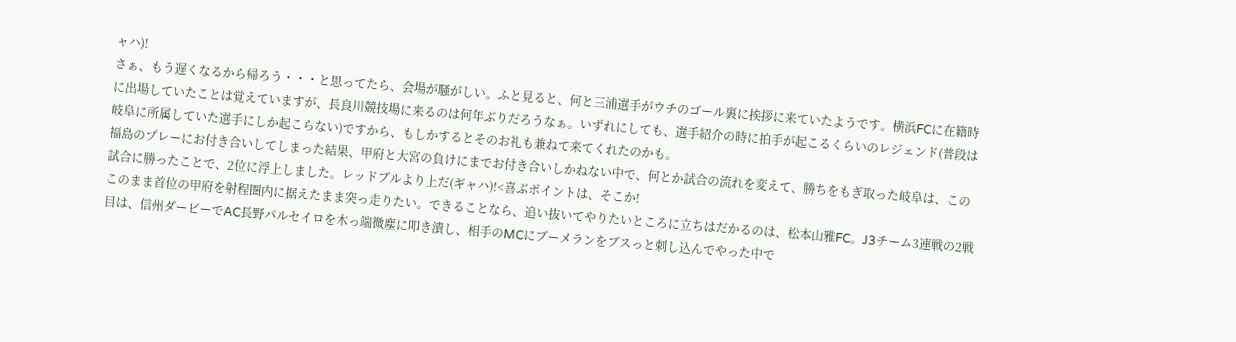ャハ)!
さぁ、もう遅くなるから帰ろう・・・と思ってたら、会場が騒がしい。ふと見ると、何と三浦選手がウチのゴール裏に挨拶に来ていたようです。横浜FCに在籍時に出場していたことは覚えていますが、長良川競技場に来るのは何年ぶりだろうなぁ。いずれにしても、選手紹介の時に拍手が起こるくらいのレジェンド(普段は岐阜に所属していた選手にしか起こらない)ですから、もしかするとそのお礼も兼ねて来てくれたのかも。
福島のプレーにお付き合いしてしまった結果、甲府と大宮の負けにまでお付き合いしかねない中で、何とか試合の流れを変えて、勝ちをもぎ取った岐阜は、この試合に勝ったことで、2位に浮上しました。レッドブルより上だ(ギャハ)!<喜ぶポイントは、そこか!
このまま首位の甲府を射程圏内に据えたまま突っ走りたい。できることなら、追い抜いてやりたいところに立ちはだかるのは、松本山雅FC。J3チーム3連戦の2戦目は、信州ダービーでAC長野パルセイロを木っ端微塵に叩き潰し、相手のMCにブーメランをブスっと刺し込んでやった中で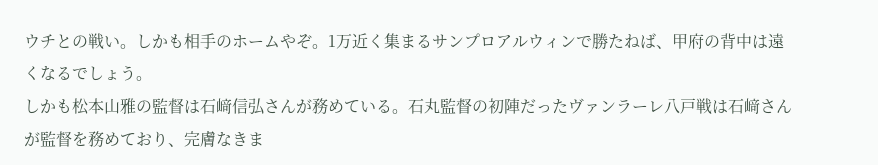ウチとの戦い。しかも相手のホームやぞ。1万近く集まるサンプロアルウィンで勝たねば、甲府の背中は遠くなるでしょう。
しかも松本山雅の監督は石﨑信弘さんが務めている。石丸監督の初陣だったヴァンラーレ八戸戦は石﨑さんが監督を務めており、完膚なきま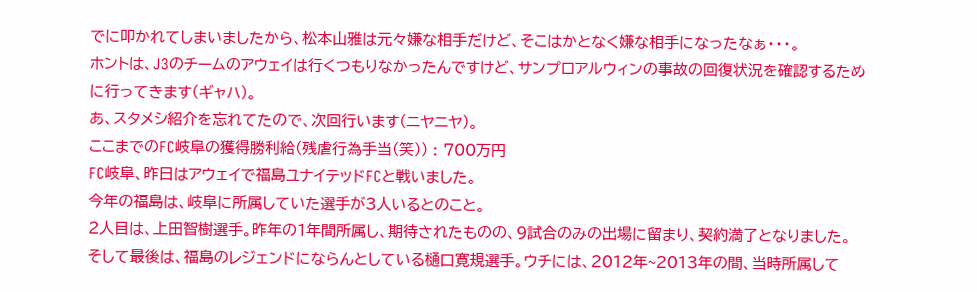でに叩かれてしまいましたから、松本山雅は元々嫌な相手だけど、そこはかとなく嫌な相手になったなぁ・・・。
ホントは、J3のチームのアウェイは行くつもりなかったんですけど、サンプロアルウィンの事故の回復状況を確認するために行ってきます(ギャハ)。
あ、スタメシ紹介を忘れてたので、次回行います(ニヤニヤ)。
ここまでのFC岐阜の獲得勝利給(残虐行為手当(笑)) : 700万円
FC岐阜、昨日はアウェイで福島ユナイテッドFCと戦いました。
今年の福島は、岐阜に所属していた選手が3人いるとのこと。
2人目は、上田智樹選手。昨年の1年間所属し、期待されたものの、9試合のみの出場に留まり、契約満了となりました。
そして最後は、福島のレジェンドにならんとしている樋口寛規選手。ウチには、2012年~2013年の間、当時所属して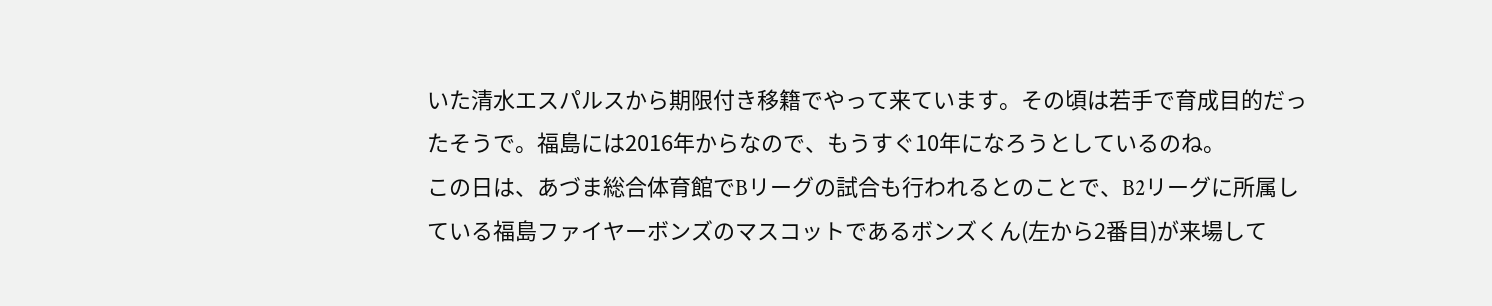いた清水エスパルスから期限付き移籍でやって来ています。その頃は若手で育成目的だったそうで。福島には2016年からなので、もうすぐ10年になろうとしているのね。
この日は、あづま総合体育館でBリーグの試合も行われるとのことで、B2リーグに所属している福島ファイヤーボンズのマスコットであるボンズくん(左から2番目)が来場して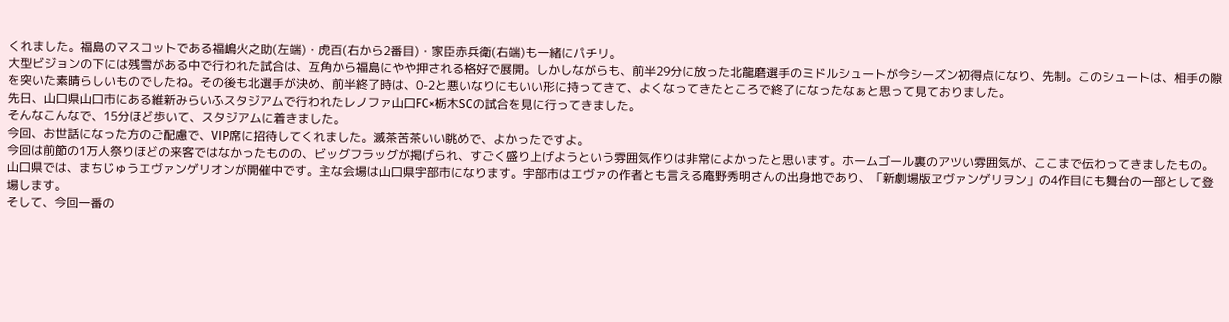くれました。福島のマスコットである福嶋火之助(左端)・虎百(右から2番目)・家臣赤兵衛(右端)も一緒にパチリ。
大型ビジョンの下には残雪がある中で行われた試合は、互角から福島にやや押される格好で展開。しかしながらも、前半29分に放った北龍磨選手のミドルシュートが今シーズン初得点になり、先制。このシュートは、相手の隙を突いた素晴らしいものでしたね。その後も北選手が決め、前半終了時は、0-2と悪いなりにもいい形に持ってきて、よくなってきたところで終了になったなぁと思って見ておりました。
先日、山口県山口市にある維新みらいふスタジアムで行われたレノファ山口FC×栃木SCの試合を見に行ってきました。
そんなこんなで、15分ほど歩いて、スタジアムに着きました。
今回、お世話になった方のご配慮で、VIP席に招待してくれました。滅茶苦茶いい眺めで、よかったですよ。
今回は前節の1万人祭りほどの来客ではなかったものの、ビッグフラッグが掲げられ、すごく盛り上げようという雰囲気作りは非常によかったと思います。ホームゴール裏のアツい雰囲気が、ここまで伝わってきましたもの。
山口県では、まちじゅうエヴァンゲリオンが開催中です。主な会場は山口県宇部市になります。宇部市はエヴァの作者とも言える庵野秀明さんの出身地であり、「新劇場版ヱヴァンゲリヲン」の4作目にも舞台の一部として登場します。
そして、今回一番の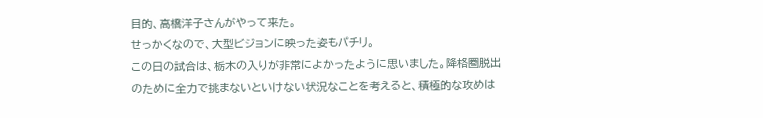目的、高橋洋子さんがやって来た。
せっかくなので、大型ビジョンに映った姿もパチリ。
この日の試合は、栃木の入りが非常によかったように思いました。降格圏脱出のために全力で挑まないといけない状況なことを考えると、積極的な攻めは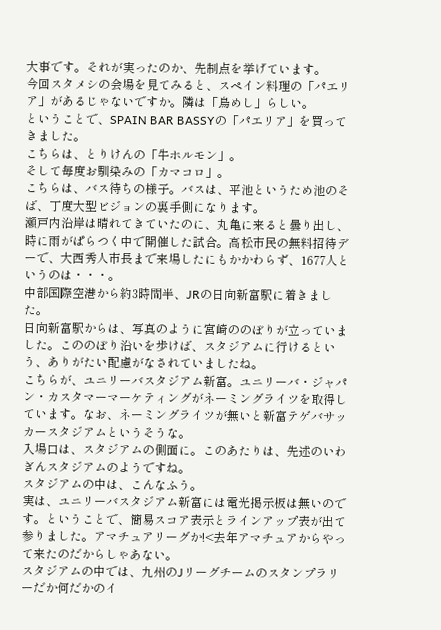大事です。それが実ったのか、先制点を挙げています。
今回スタメシの会場を見てみると、スペイン料理の「パエリア」があるじゃないですか。隣は「鳥めし」らしい。
ということで、SPAIN BAR BASSYの「パエリア」を買ってきました。
こちらは、とりけんの「牛ホルモン」。
そして毎度お馴染みの「カマコロ」。
こちらは、バス待ちの様子。バスは、平池というため池のそば、丁度大型ビジョンの裏手側になります。
瀬戸内沿岸は晴れてきていたのに、丸亀に来ると曇り出し、時に雨がぱらつく中で開催した試合。高松市民の無料招待デーで、大西秀人市長まで来場したにもかかわらず、1677人というのは・・・。
中部国際空港から約3時間半、JRの日向新富駅に着きました。
日向新富駅からは、写真のように宮崎ののぼりが立っていました。こののぼり沿いを歩けば、スタジアムに行けるという、ありがたい配慮がなされていましたね。
こちらが、ユニリーバスタジアム新富。ユニリーバ・ジャパン・カスタマーマーケティングがネーミングライツを取得しています。なお、ネーミングライツが無いと新富テゲバサッカースタジアムというそうな。
入場口は、スタジアムの側面に。このあたりは、先述のいわぎんスタジアムのようですね。
スタジアムの中は、こんなふう。
実は、ユニリーバスタジアム新富には電光掲示板は無いのです。ということで、簡易スコア表示とラインアップ表が出て参りました。アマチュアリーグか!<去年アマチュアからやって来たのだからしゃあない。
スタジアムの中では、九州のJリーグチームのスタンプラリーだか何だかのイ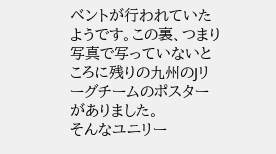ベントが行われていたようです。この裏、つまり写真で写っていないところに残りの九州のJリーグチームのポスターがありました。
そんなユニリー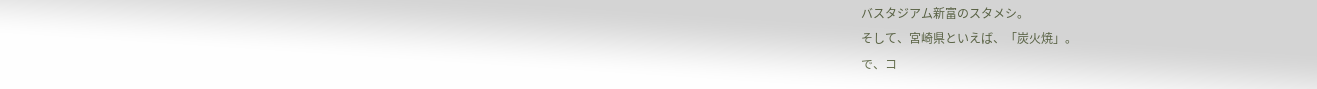バスタジアム新富のスタメシ。
そして、宮崎県といえば、「炭火焼」。
で、コ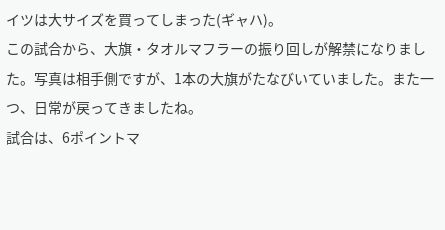イツは大サイズを買ってしまった(ギャハ)。
この試合から、大旗・タオルマフラーの振り回しが解禁になりました。写真は相手側ですが、1本の大旗がたなびいていました。また一つ、日常が戻ってきましたね。
試合は、6ポイントマ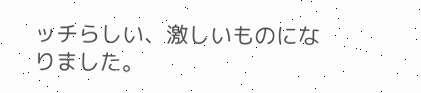ッチらしい、激しいものになりました。